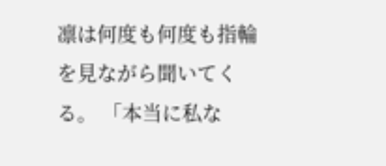凛は何度も何度も指輪を見ながら聞いてくる。 「本当に私な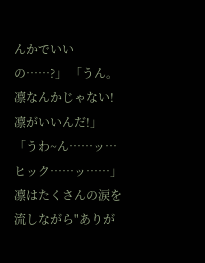んかでいいの……?」 「うん。凛なんかじゃない!凛がいいんだ!」 「うわ~ん……ッ…ヒック……ッ……」 凛はたくさんの涙を流しながら"ありが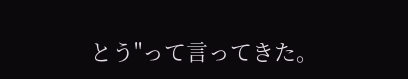とう"って言ってきた。